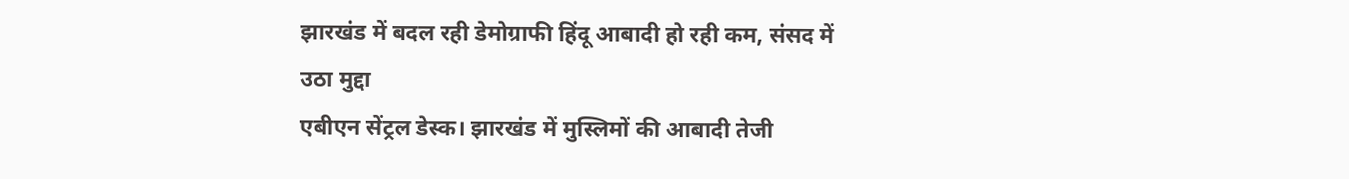झारखंड में बदल रही डेमोग्राफी हिंदू आबादी हो रही कम, संसद में उठा मुद्दा
एबीएन सेंट्रल डेस्क। झारखंड में मुस्लिमों की आबादी तेजी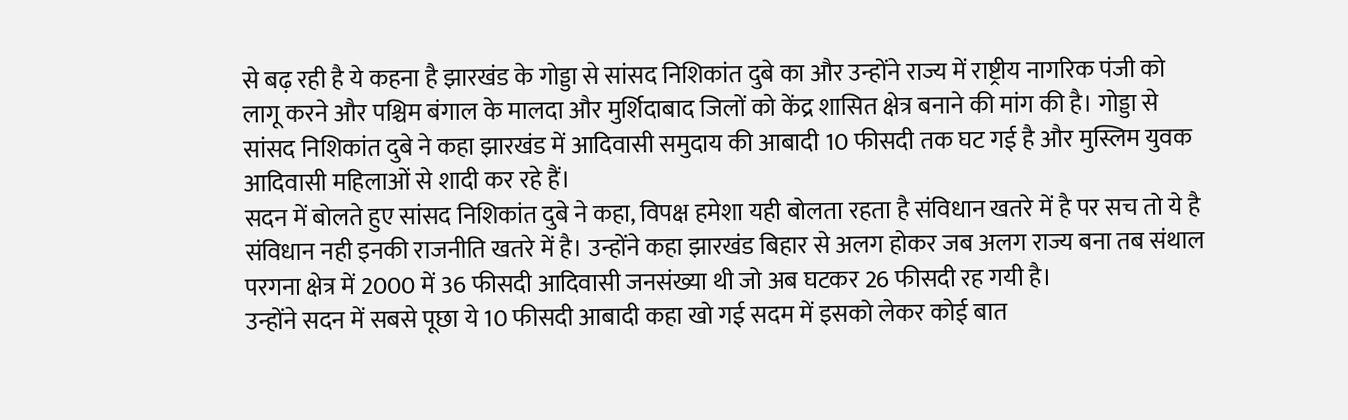से बढ़ रही है ये कहना है झारखंड के गोड्डा से सांसद निशिकांत दुबे का और उन्होंने राज्य में राष्ट्रीय नागरिक पंजी को लागू करने और पश्चिम बंगाल के मालदा और मुर्शिदाबाद जिलों को केंद्र शासित क्षेत्र बनाने की मांग की है। गोड्डा से सांसद निशिकांत दुबे ने कहा झारखंड में आदिवासी समुदाय की आबादी 10 फीसदी तक घट गई है और मुस्लिम युवक आदिवासी महिलाओं से शादी कर रहे हैं।
सदन में बोलते हुए सांसद निशिकांत दुबे ने कहा, विपक्ष हमेशा यही बोलता रहता है संविधान खतरे में है पर सच तो ये है संविधान नही इनकी राजनीति खतरे में है। उन्होंने कहा झारखंड बिहार से अलग होकर जब अलग राज्य बना तब संथाल परगना क्षेत्र में 2000 में 36 फीसदी आदिवासी जनसंख्या थी जो अब घटकर 26 फीसदी रह गयी है।
उन्होंने सदन में सबसे पूछा ये 10 फीसदी आबादी कहा खो गई सदम में इसको लेकर कोई बात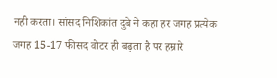नही करता। सांसद निशिकांत दुबे ने कहा हर जगह प्रत्येक जगह 15-17 फीसद वोटर ही बढ़ता है पर हम्रारे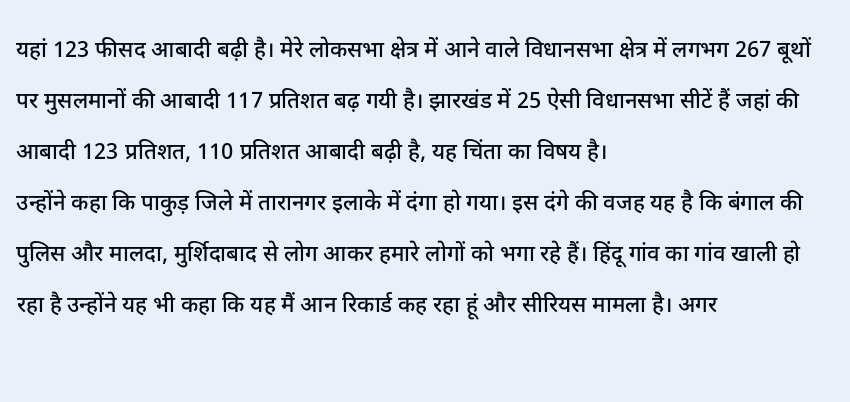यहां 123 फीसद आबादी बढ़ी है। मेरे लोकसभा क्षेत्र में आने वाले विधानसभा क्षेत्र में लगभग 267 बूथों पर मुसलमानों की आबादी 117 प्रतिशत बढ़ गयी है। झारखंड में 25 ऐसी विधानसभा सीटें हैं जहां की आबादी 123 प्रतिशत, 110 प्रतिशत आबादी बढ़ी है, यह चिंता का विषय है।
उन्होंने कहा कि पाकुड़ जिले में तारानगर इलाके में दंगा हो गया। इस दंगे की वजह यह है कि बंगाल की पुलिस और मालदा, मुर्शिदाबाद से लोग आकर हमारे लोगों को भगा रहे हैं। हिंदू गांव का गांव खाली हो रहा है उन्होंने यह भी कहा कि यह मैं आन रिकार्ड कह रहा हूं और सीरियस मामला है। अगर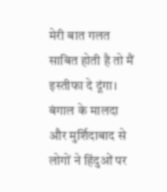मेरी बात गलत साबित होती है तो मैं इस्तीफा दे दूंगा।
बंगाल के मालदा और मुर्शिदाबाद से लोगों ने हिंदुओं पर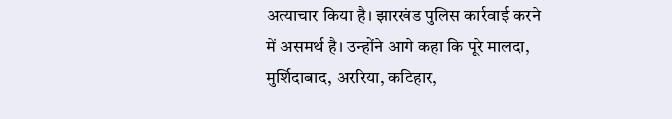अत्याचार किया है। झारखंड पुलिस कार्रवाई करने में असमर्थ है। उन्होंने आगे कहा कि पूरे मालदा, मुर्शिदाबाद, अररिया, कटिहार,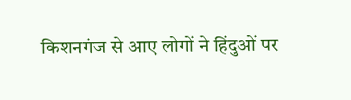किशनगंज से आए लोगों ने हिंदुओं पर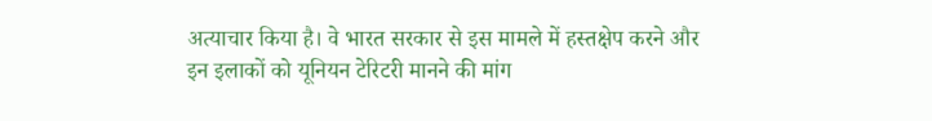अत्याचार किया है। वे भारत सरकार से इस मामले में हस्तक्षेप करने और इन इलाकों को यूनियन टेरिटरी मानने की मांग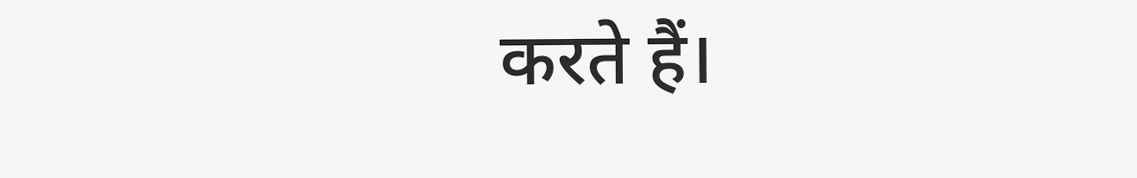करते हैं।